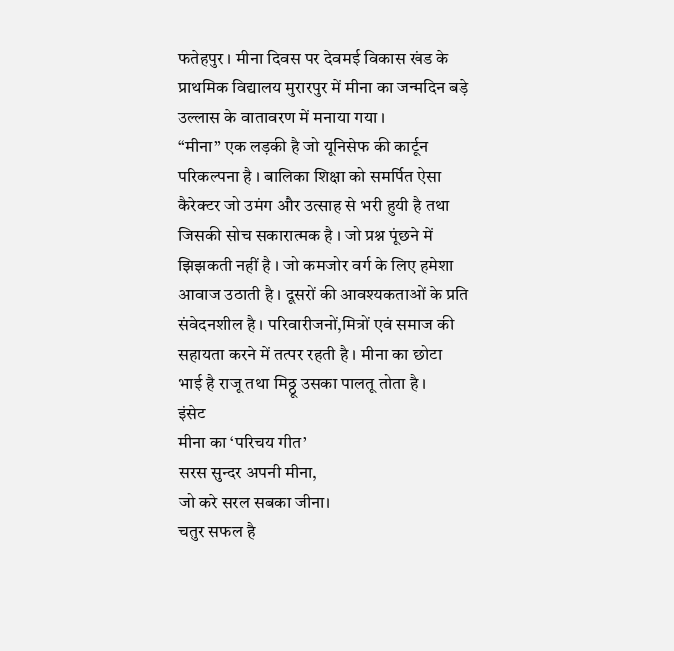फतेहपुर । मीना दिवस पर देवमई विकास खंड के प्राथमिक विद्यालय मुरारपुर में मीना का जन्मदिन बड़े उल्लास के वातावरण में मनाया गया ।
“मीना” एक लड़की है जो यूनिसेफ की कार्टून परिकल्पना है । बालिका शिक्षा को समर्पित ऐसा कैरेक्टर जो उमंग और उत्साह से भरी हुयी है तथा जिसकी सोच सकारात्मक है । जो प्रश्न पूंछने में झिझकती नहीं है । जो कमजोर वर्ग के लिए हमेशा आवाज उठाती है । दूसरों की आवश्यकताओं के प्रति संवेदनशील है । परिवारीजनों,मित्रों एवं समाज की सहायता करने में तत्पर रहती है । मीना का छोटा भाई है राजू तथा मिठ्ठू उसका पालतू तोता है ।
इंसेट
मीना का ‘परिचय गीत’
सरस सुन्दर अपनी मीना,
जो करे सरल सबका जीना।
चतुर सफल है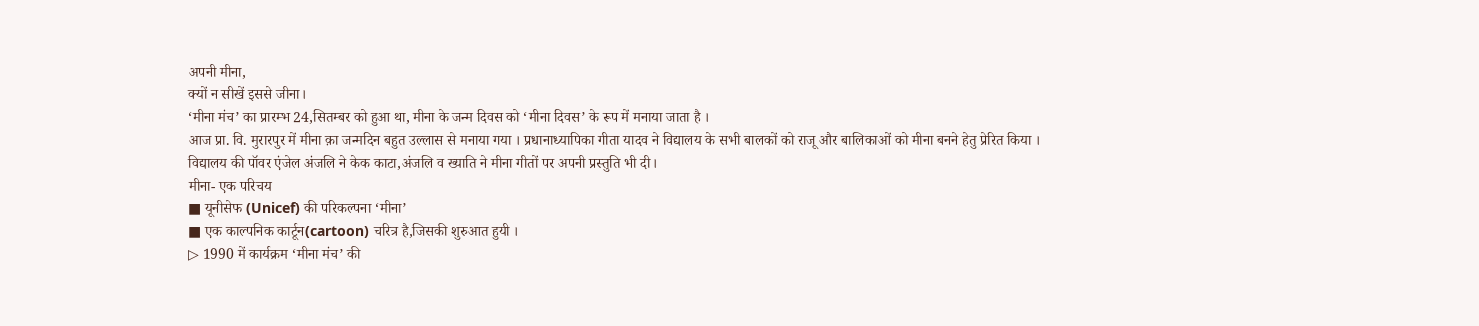अपनी मीना,
क्यों न सीखें इससे जीना।
‘मीना मंच’ का प्रारम्भ 24,सितम्बर को हुआ था, मीना के जन्म दिवस को ‘मीना दिवस’ के रूप में मनाया जाता है ।
आज प्रा. वि. मुरारपुर में मीना क़ा जन्मदिन बहुत उल्लास से मनाया गया । प्रधानाध्यापिका गीता यादव ने विद्यालय के सभी बालकों को राजू और बालिकाओं को मीना बनने हेतु प्रेरित किया ।
विद्यालय की पॉवर एंजेल अंजलि ने केक काटा,अंजलि व ख्याति ने मीना गीतों पर अपनी प्रस्तुति भी दी।
मीना- एक परिचय
■ यूनीसेफ (Unicef) की परिकल्पना ‘मीना’
■ एक काल्पनिक कार्टून(cartoon) चरित्र है,जिसकी शुरुआत हुयी ।
▷ 1990 में कार्यक्रम ‘मीना मंच’ की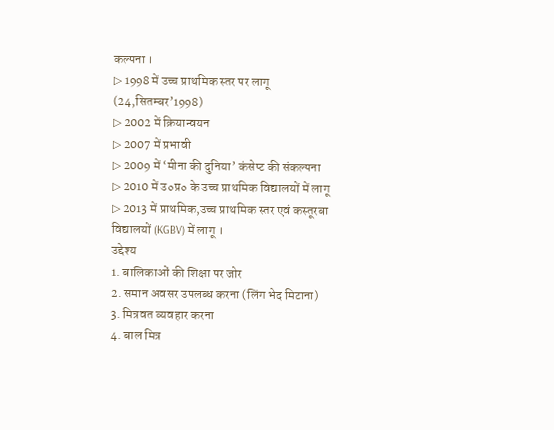कल्पना ।
▷ 1998 में उच्च प्राथमिक स्तर पर लागू (24,सितम्बर’1998)
▷ 2002 में क्रियान्वयन
▷ 2007 में प्रभावी
▷ 2009 में ‘मीना की दुनिया’ कंसेप्ट की संकल्पना
▷ 2010 में उ०प्र० के उच्च प्राथमिक विद्यालयों में लागू
▷ 2013 में प्राथमिक,उच्च प्राथमिक स्तर एवं कस्तूरबा विद्यालयों (KGBV) में लागू ।
उद्देश्य
1. बालिकाओं की शिक्षा पर जोर
2. समान अवसर उपलब्ध करना (लिंग भेद मिटाना)
3. मित्रवत व्यवहार करना
4. बाल मित्र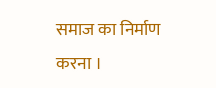समाज का निर्माण करना ।